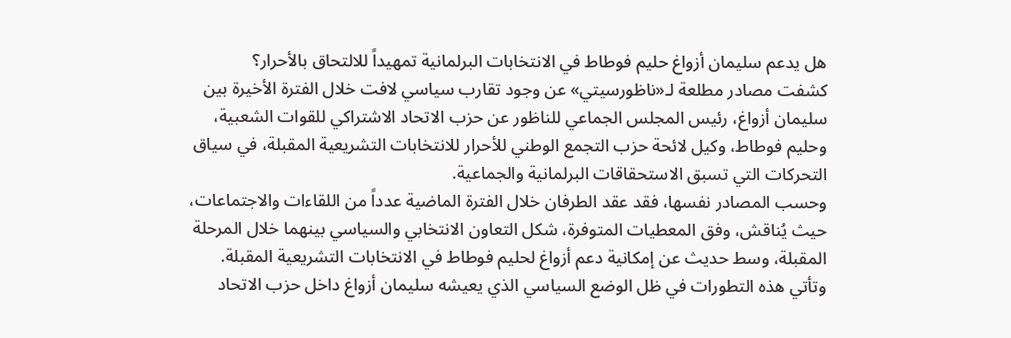هل يدعم سليمان أزواغ حليم فوطاط في الانتخابات البرلمانية تمهيداً للالتحاق بالأحرار؟
كشفت مصادر مطلعة لـ«ناظورسيتي» عن وجود تقارب سياسي لافت خلال الفترة الأخيرة بين سليمان أزواغ، رئيس المجلس الجماعي للناظور عن حزب الاتحاد الاشتراكي للقوات الشعبية، وحليم فوطاط، وكيل لائحة حزب التجمع الوطني للأحرار للانتخابات التشريعية المقبلة، في سياق التحركات التي تسبق الاستحقاقات البرلمانية والجماعية.
وحسب المصادر نفسها، فقد عقد الطرفان خلال الفترة الماضية عدداً من اللقاءات والاجتماعات، حيث يُناقش، وفق المعطيات المتوفرة، شكل التعاون الانتخابي والسياسي بينهما خلال المرحلة المقبلة، وسط حديث عن إمكانية دعم أزواغ لحليم فوطاط في الانتخابات التشريعية المقبلة.
وتأتي هذه التطورات في ظل الوضع السياسي الذي يعيشه سليمان أزواغ داخل حزب الاتحاد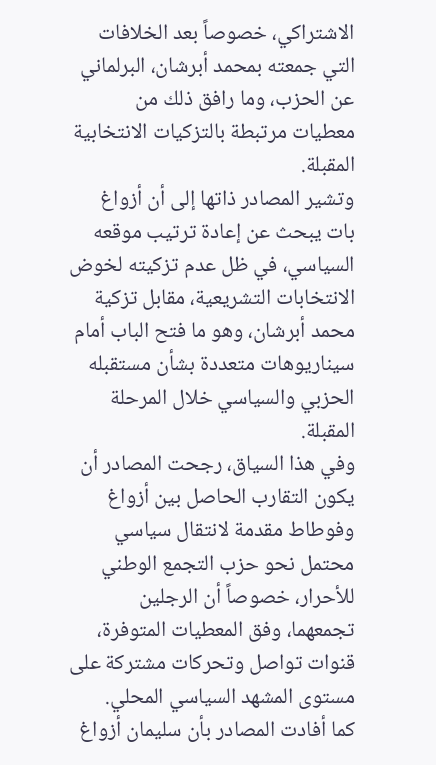الاشتراكي، خصوصاً بعد الخلافات التي جمعته بمحمد أبرشان، البرلماني عن الحزب، وما رافق ذلك من معطيات مرتبطة بالتزكيات الانتخابية المقبلة.
وتشير المصادر ذاتها إلى أن أزواغ بات يبحث عن إعادة ترتيب موقعه السياسي، في ظل عدم تزكيته لخوض الانتخابات التشريعية، مقابل تزكية محمد أبرشان، وهو ما فتح الباب أمام سيناريوهات متعددة بشأن مستقبله الحزبي والسياسي خلال المرحلة المقبلة.
وفي هذا السياق، رجحت المصادر أن يكون التقارب الحاصل بين أزواغ وفوطاط مقدمة لانتقال سياسي محتمل نحو حزب التجمع الوطني للأحرار، خصوصاً أن الرجلين تجمعهما، وفق المعطيات المتوفرة، قنوات تواصل وتحركات مشتركة على مستوى المشهد السياسي المحلي.
كما أفادت المصادر بأن سليمان أزواغ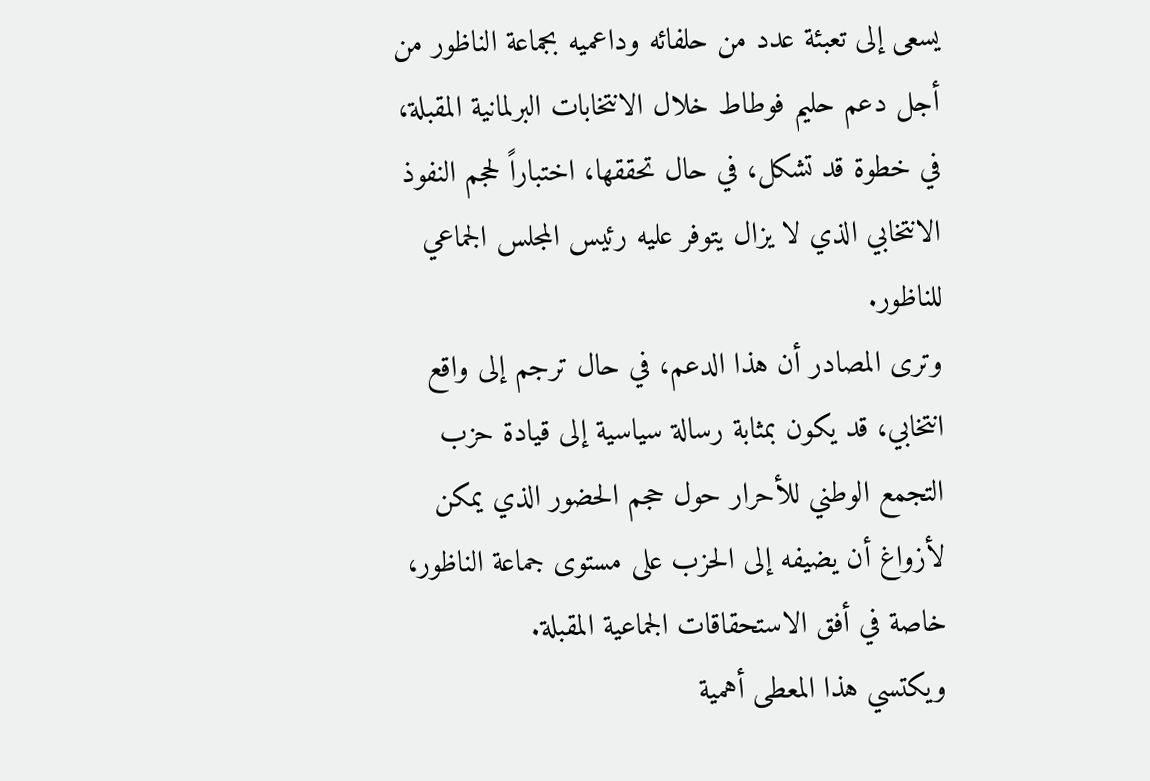يسعى إلى تعبئة عدد من حلفائه وداعميه بجماعة الناظور من أجل دعم حليم فوطاط خلال الانتخابات البرلمانية المقبلة، في خطوة قد تشكل، في حال تحققها، اختباراً لحجم النفوذ الانتخابي الذي لا يزال يتوفر عليه رئيس المجلس الجماعي للناظور.
وترى المصادر أن هذا الدعم، في حال ترجم إلى واقع انتخابي، قد يكون بمثابة رسالة سياسية إلى قيادة حزب التجمع الوطني للأحرار حول حجم الحضور الذي يمكن لأزواغ أن يضيفه إلى الحزب على مستوى جماعة الناظور، خاصة في أفق الاستحقاقات الجماعية المقبلة.
ويكتسي هذا المعطى أهمية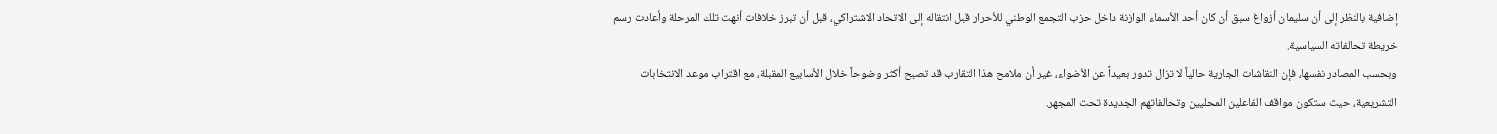إضافية بالنظر إلى أن سليمان أزواغ سبق أن كان أحد الأسماء الوازنة داخل حزب التجمع الوطني للأحرار قبل انتقاله إلى الاتحاد الاشتراكي، قبل أن تبرز خلافات أنهت تلك المرحلة وأعادت رسم خريطة تحالفاته السياسية.
وبحسب المصادر نفسها، فإن النقاشات الجارية حالياً لا تزال تدور بعيداً عن الأضواء، غير أن ملامح هذا التقارب قد تصبح أكثر وضوحاً خلال الأسابيع المقبلة، مع اقتراب موعد الانتخابات التشريعية، حيث ستكون مواقف الفاعلين المحليين وتحالفاتهم الجديدة تحت المجهر.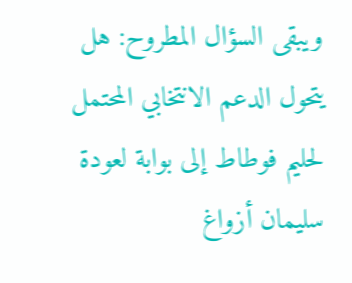ويبقى السؤال المطروح: هل يتحول الدعم الانتخابي المحتمل لحليم فوطاط إلى بوابة لعودة سليمان أزواغ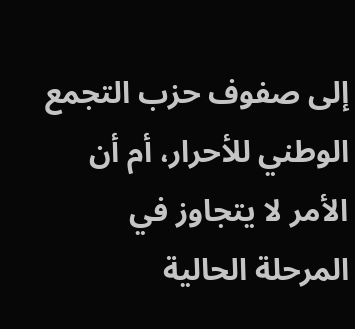إلى صفوف حزب التجمع الوطني للأحرار، أم أن الأمر لا يتجاوز في المرحلة الحالية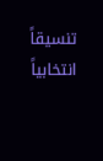تنسيقاً انتخابياً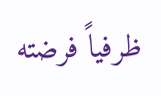ظرفياً فرضته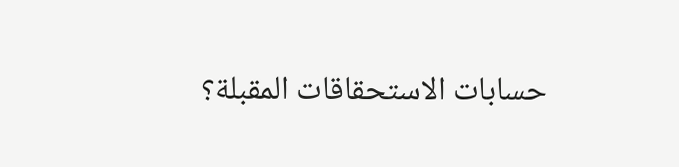حسابات الاستحقاقات المقبلة؟